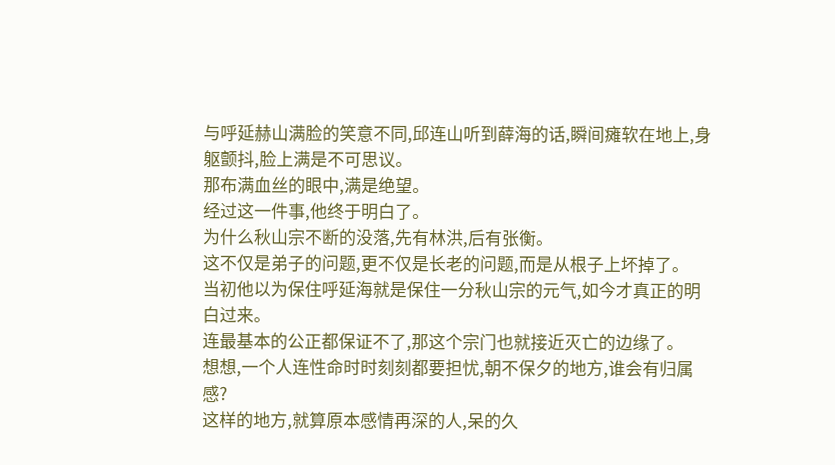与呼延赫山满脸的笑意不同,邱连山听到薛海的话,瞬间瘫软在地上,身躯颤抖,脸上满是不可思议。
那布满血丝的眼中,满是绝望。
经过这一件事,他终于明白了。
为什么秋山宗不断的没落,先有林洪,后有张衡。
这不仅是弟子的问题,更不仅是长老的问题,而是从根子上坏掉了。
当初他以为保住呼延海就是保住一分秋山宗的元气,如今才真正的明白过来。
连最基本的公正都保证不了,那这个宗门也就接近灭亡的边缘了。
想想,一个人连性命时时刻刻都要担忧,朝不保夕的地方,谁会有归属感?
这样的地方,就算原本感情再深的人,呆的久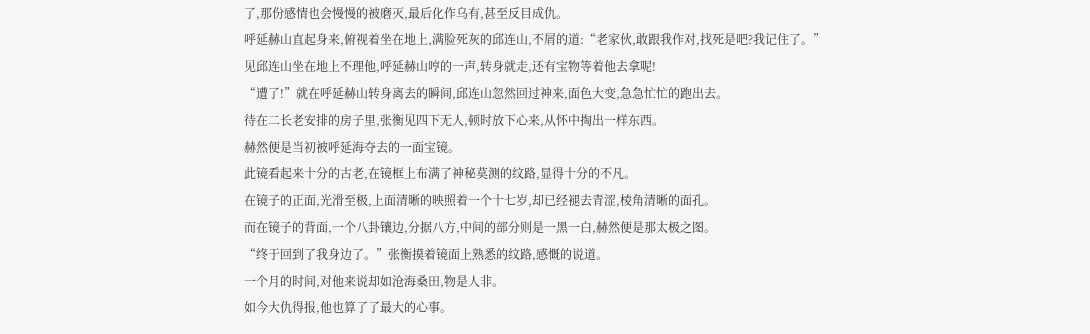了,那份感情也会慢慢的被磨灭,最后化作乌有,甚至反目成仇。
呼延赫山直起身来,俯视着坐在地上,满脸死灰的邱连山,不屑的道:“老家伙,敢跟我作对,找死是吧?我记住了。”
见邱连山坐在地上不理他,呼延赫山哼的一声,转身就走,还有宝物等着他去拿呢!
“遭了!”就在呼延赫山转身离去的瞬间,邱连山忽然回过神来,面色大变,急急忙忙的跑出去。
待在二长老安排的房子里,张衡见四下无人,顿时放下心来,从怀中掏出一样东西。
赫然便是当初被呼延海夺去的一面宝镜。
此镜看起来十分的古老,在镜框上布满了神秘莫测的纹路,显得十分的不凡。
在镜子的正面,光滑至极,上面清晰的映照着一个十七岁,却已经褪去青涩,棱角清晰的面孔。
而在镜子的背面,一个八卦镶边,分据八方,中间的部分则是一黑一白,赫然便是那太极之图。
“终于回到了我身边了。”张衡摸着镜面上熟悉的纹路,感慨的说道。
一个月的时间,对他来说却如沧海桑田,物是人非。
如今大仇得报,他也算了了最大的心事。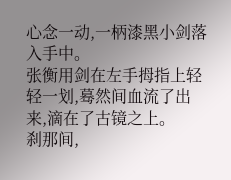心念一动,一柄漆黑小剑落入手中。
张衡用剑在左手拇指上轻轻一划,蓦然间血流了出来,滴在了古镜之上。
刹那间,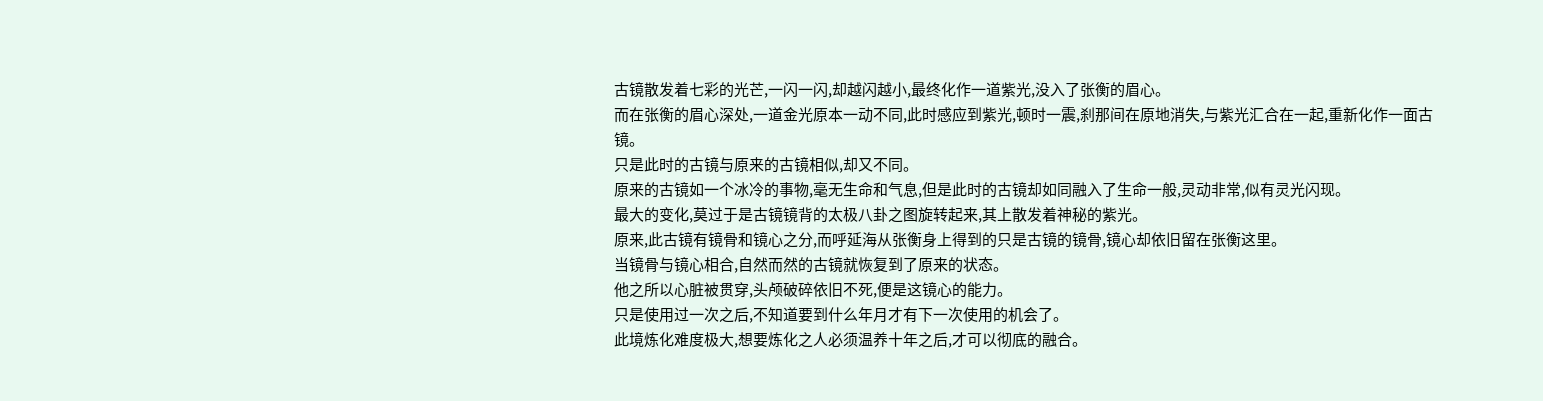古镜散发着七彩的光芒,一闪一闪,却越闪越小,最终化作一道紫光,没入了张衡的眉心。
而在张衡的眉心深处,一道金光原本一动不同,此时感应到紫光,顿时一震,刹那间在原地消失,与紫光汇合在一起,重新化作一面古镜。
只是此时的古镜与原来的古镜相似,却又不同。
原来的古镜如一个冰冷的事物,毫无生命和气息,但是此时的古镜却如同融入了生命一般,灵动非常,似有灵光闪现。
最大的变化,莫过于是古镜镜背的太极八卦之图旋转起来,其上散发着神秘的紫光。
原来,此古镜有镜骨和镜心之分,而呼延海从张衡身上得到的只是古镜的镜骨,镜心却依旧留在张衡这里。
当镜骨与镜心相合,自然而然的古镜就恢复到了原来的状态。
他之所以心脏被贯穿,头颅破碎依旧不死,便是这镜心的能力。
只是使用过一次之后,不知道要到什么年月才有下一次使用的机会了。
此境炼化难度极大,想要炼化之人必须温养十年之后,才可以彻底的融合。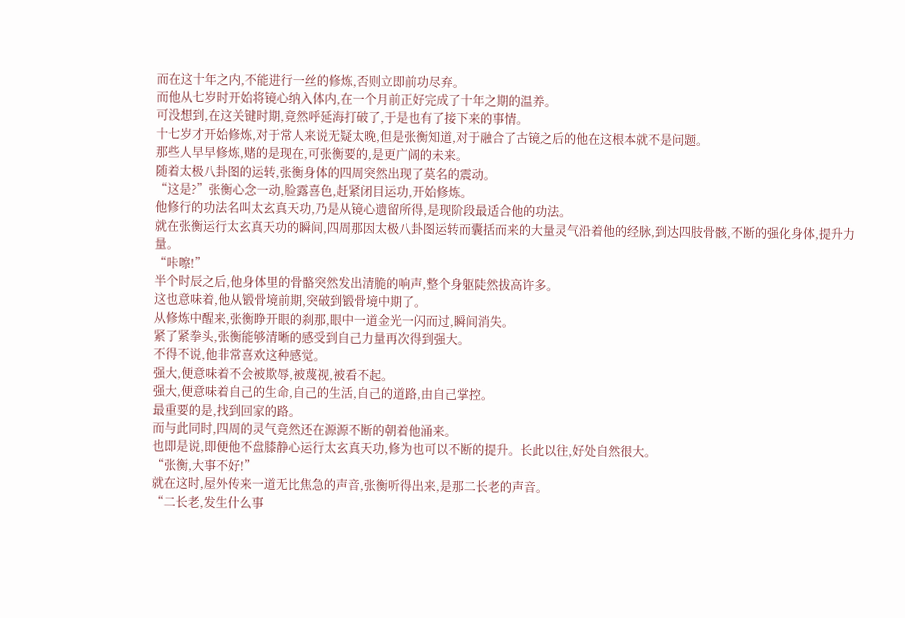而在这十年之内,不能进行一丝的修炼,否则立即前功尽弃。
而他从七岁时开始将镜心纳入体内,在一个月前正好完成了十年之期的温养。
可没想到,在这关键时期,竟然呼延海打破了,于是也有了接下来的事情。
十七岁才开始修炼,对于常人来说无疑太晚,但是张衡知道,对于融合了古镜之后的他在这根本就不是问题。
那些人早早修炼,赌的是现在,可张衡要的,是更广阔的未来。
随着太极八卦图的运转,张衡身体的四周突然出现了莫名的震动。
“这是?”张衡心念一动,脸露喜色,赶紧闭目运功,开始修炼。
他修行的功法名叫太玄真天功,乃是从镜心遗留所得,是现阶段最适合他的功法。
就在张衡运行太玄真天功的瞬间,四周那因太极八卦图运转而囊括而来的大量灵气沿着他的经脉,到达四肢骨骸,不断的强化身体,提升力量。
“咔嚓!”
半个时辰之后,他身体里的骨骼突然发出清脆的响声,整个身躯陡然拔高许多。
这也意味着,他从锻骨境前期,突破到锻骨境中期了。
从修炼中醒来,张衡睁开眼的刹那,眼中一道金光一闪而过,瞬间消失。
紧了紧拳头,张衡能够清晰的感受到自己力量再次得到强大。
不得不说,他非常喜欢这种感觉。
强大,便意味着不会被欺辱,被蔑视,被看不起。
强大,便意味着自己的生命,自己的生活,自己的道路,由自己掌控。
最重要的是,找到回家的路。
而与此同时,四周的灵气竟然还在源源不断的朝着他涌来。
也即是说,即便他不盘膝静心运行太玄真天功,修为也可以不断的提升。长此以往,好处自然很大。
“张衡,大事不好!”
就在这时,屋外传来一道无比焦急的声音,张衡听得出来,是那二长老的声音。
“二长老,发生什么事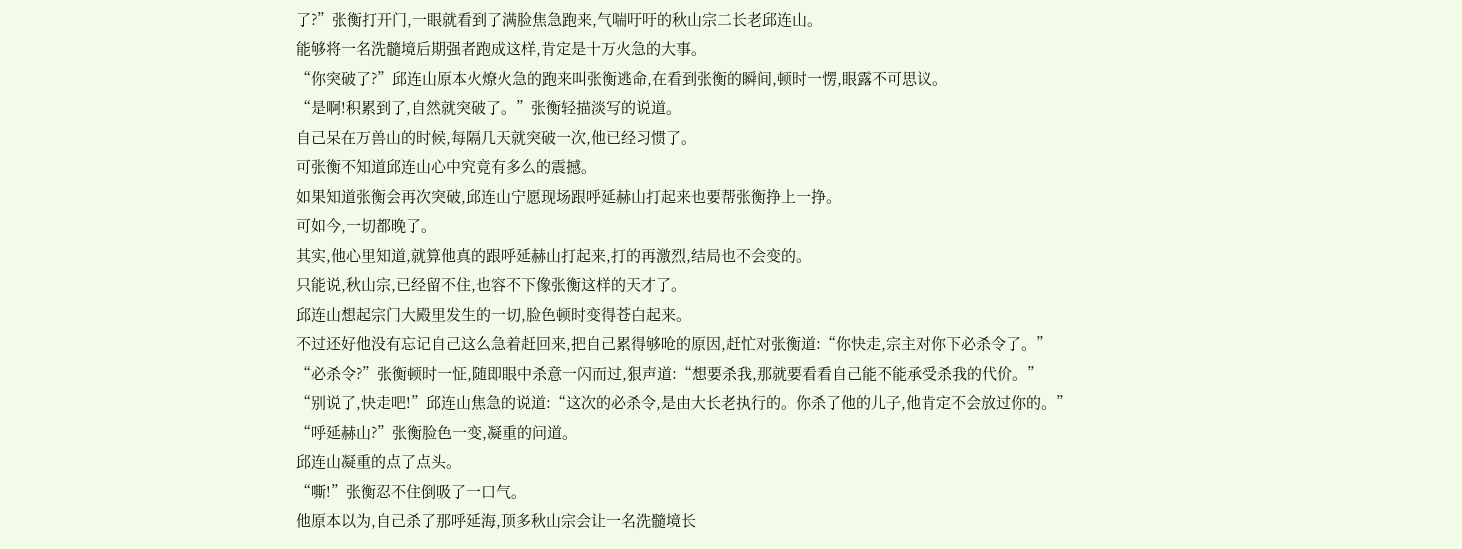了?”张衡打开门,一眼就看到了满脸焦急跑来,气喘吁吁的秋山宗二长老邱连山。
能够将一名洗髓境后期强者跑成这样,肯定是十万火急的大事。
“你突破了?”邱连山原本火燎火急的跑来叫张衡逃命,在看到张衡的瞬间,顿时一愣,眼露不可思议。
“是啊!积累到了,自然就突破了。”张衡轻描淡写的说道。
自己呆在万兽山的时候,每隔几天就突破一次,他已经习惯了。
可张衡不知道邱连山心中究竟有多么的震撼。
如果知道张衡会再次突破,邱连山宁愿现场跟呼延赫山打起来也要帮张衡挣上一挣。
可如今,一切都晚了。
其实,他心里知道,就算他真的跟呼延赫山打起来,打的再激烈,结局也不会变的。
只能说,秋山宗,已经留不住,也容不下像张衡这样的天才了。
邱连山想起宗门大殿里发生的一切,脸色顿时变得苍白起来。
不过还好他没有忘记自己这么急着赶回来,把自己累得够呛的原因,赶忙对张衡道:“你快走,宗主对你下必杀令了。”
“必杀令?”张衡顿时一怔,随即眼中杀意一闪而过,狠声道:“想要杀我,那就要看看自己能不能承受杀我的代价。”
“别说了,快走吧!”邱连山焦急的说道:“这次的必杀令,是由大长老执行的。你杀了他的儿子,他肯定不会放过你的。”
“呼延赫山?”张衡脸色一变,凝重的问道。
邱连山凝重的点了点头。
“嘶!”张衡忍不住倒吸了一口气。
他原本以为,自己杀了那呼延海,顶多秋山宗会让一名洗髓境长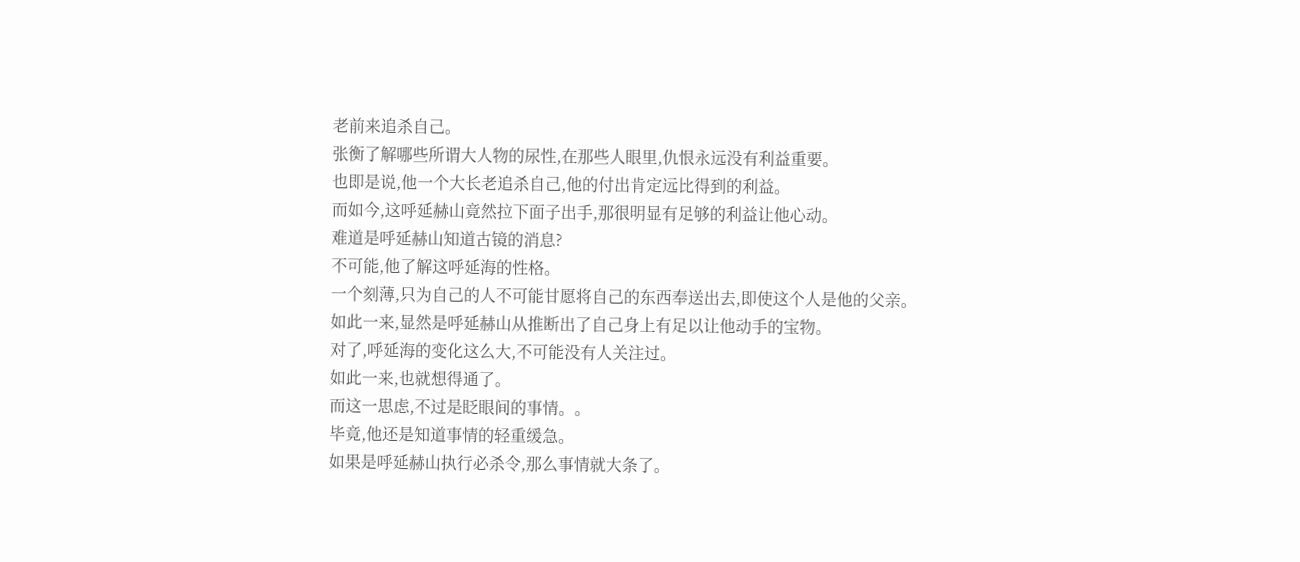老前来追杀自己。
张衡了解哪些所谓大人物的尿性,在那些人眼里,仇恨永远没有利益重要。
也即是说,他一个大长老追杀自己,他的付出肯定远比得到的利益。
而如今,这呼延赫山竟然拉下面子出手,那很明显有足够的利益让他心动。
难道是呼延赫山知道古镜的消息?
不可能,他了解这呼延海的性格。
一个刻薄,只为自己的人不可能甘愿将自己的东西奉送出去,即使这个人是他的父亲。
如此一来,显然是呼延赫山从推断出了自己身上有足以让他动手的宝物。
对了,呼延海的变化这么大,不可能没有人关注过。
如此一来,也就想得通了。
而这一思虑,不过是眨眼间的事情。。
毕竟,他还是知道事情的轻重缓急。
如果是呼延赫山执行必杀令,那么事情就大条了。